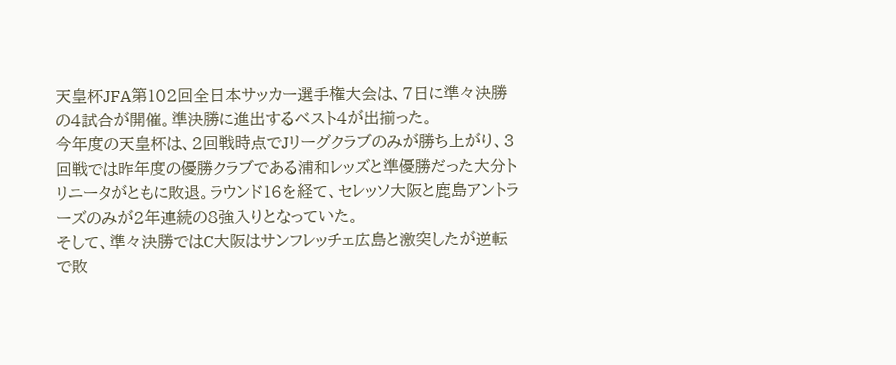天皇杯JFA第102回全日本サッカー選手権大会は、7日に準々決勝の4試合が開催。準決勝に進出するベスト4が出揃った。
今年度の天皇杯は、2回戦時点でJリーグクラブのみが勝ち上がり、3回戦では昨年度の優勝クラブである浦和レッズと準優勝だった大分トリニータがともに敗退。ラウンド16を経て、セレッソ大阪と鹿島アントラーズのみが2年連続の8強入りとなっていた。
そして、準々決勝ではC大阪はサンフレッチェ広島と激突したが逆転で敗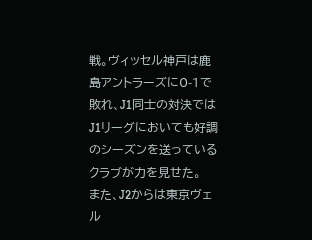戦。ヴィッセル神戸は鹿島アントラーズに0-1で敗れ、J1同士の対決ではJ1リーグにおいても好調のシーズンを送っているクラブが力を見せた。
また、J2からは東京ヴェル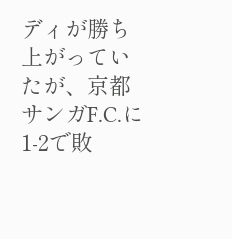ディが勝ち上がっていたが、京都サンガF.C.に1-2で敗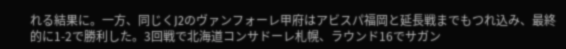れる結果に。一方、同じくJ2のヴァンフォーレ甲府はアビスパ福岡と延長戦までもつれ込み、最終的に1-2で勝利した。3回戦で北海道コンサドーレ札幌、ラウンド16でサガン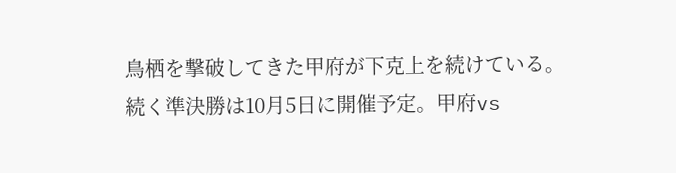鳥栖を撃破してきた甲府が下克上を続けている。
続く準決勝は10月5日に開催予定。甲府vs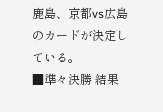鹿島、京都vs広島のカードが決定している。
■準々決勝 結果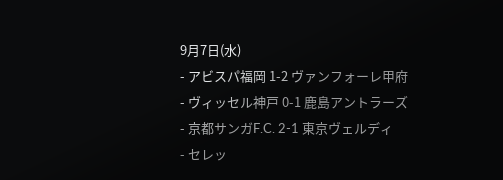9月7日(水)
- アビスパ福岡 1-2 ヴァンフォーレ甲府
- ヴィッセル神戸 0-1 鹿島アントラーズ
- 京都サンガF.C. 2-1 東京ヴェルディ
- セレッ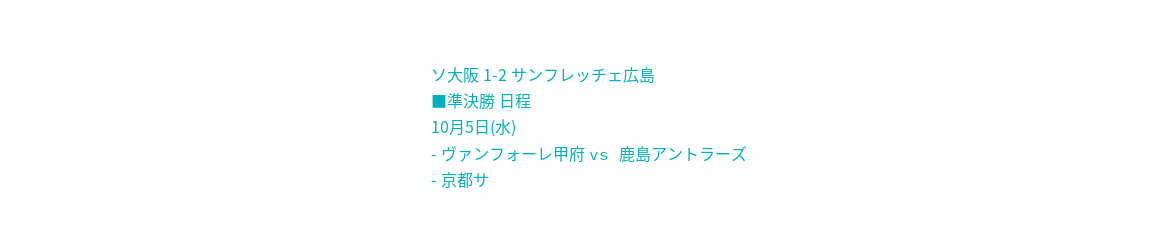ソ大阪 1-2 サンフレッチェ広島
■準決勝 日程
10月5日(水)
- ヴァンフォーレ甲府 vs 鹿島アントラーズ
- 京都サ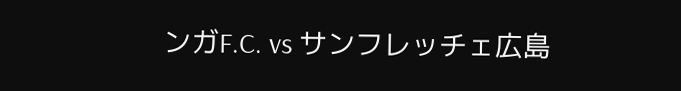ンガF.C. vs サンフレッチェ広島